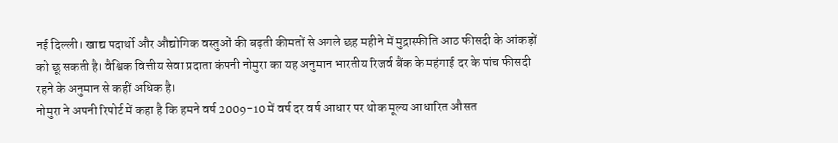नई दिल्ली। खाद्य पदार्थो और औद्योगिक वस्तुओं की बढ़ती कीमतों से अगले छह महीने में मुद्रास्फीति आठ फीसदी के आंकड़ों को छू सकती है। वैश्विक वित्तीय सेवा प्रदाता कंपनी नोमुरा का यह अनुमान भारतीय रिजर्व बैंक के महंगाई दर के पांच फीसदी रहने के अनुमान से कहीं अधिक है।
नोमुरा ने अपनी रिपोर्ट में कहा है कि हमने वर्ष 2009-10 में वर्ष दर वर्ष आधार पर थोक मूल्य आधारित औसत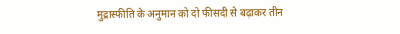मुद्रास्फीति के अनुमान को दो फीसदी से बढ़ाकर तीन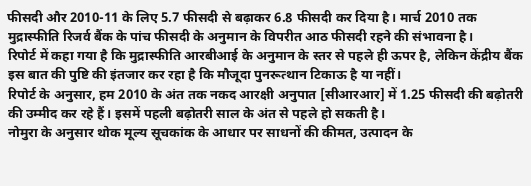फीसदी और 2010-11 के लिए 5.7 फीसदी से बढ़ाकर 6.8 फीसदी कर दिया है। मार्च 2010 तक मुद्रास्फीति रिजर्व बैंक के पांच फीसदी के अनुमान के विपरीत आठ फीसदी रहने की संभावना है।
रिपोर्ट में कहा गया है कि मुद्रास्फीति आरबीआई के अनुमान के स्तर से पहले ही ऊपर है, लेकिन केंद्रीय बैंक इस बात की पुष्टि की इंतजार कर रहा है कि मौजूदा पुनरूत्थान टिकाऊ है या नहीं।
रिपोर्ट के अनुसार, हम 2010 के अंत तक नकद आरक्षी अनुपात [सीआरआर] में 1.25 फीसदी की बढ़ोतरी की उम्मीद कर रहे हैं। इसमें पहली बढ़ोतरी साल के अंत से पहले हो सकती है।
नोमुरा के अनुसार थोक मूल्य सूचकांक के आधार पर साधनों की कीमत, उत्पादन के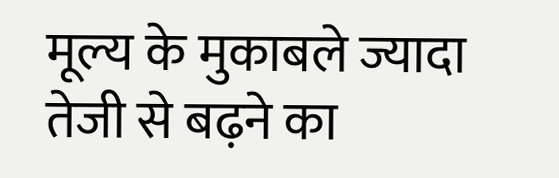मूल्य के मुकाबले ज्यादा तेजी से बढ़ने का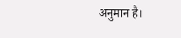अनुमान है।